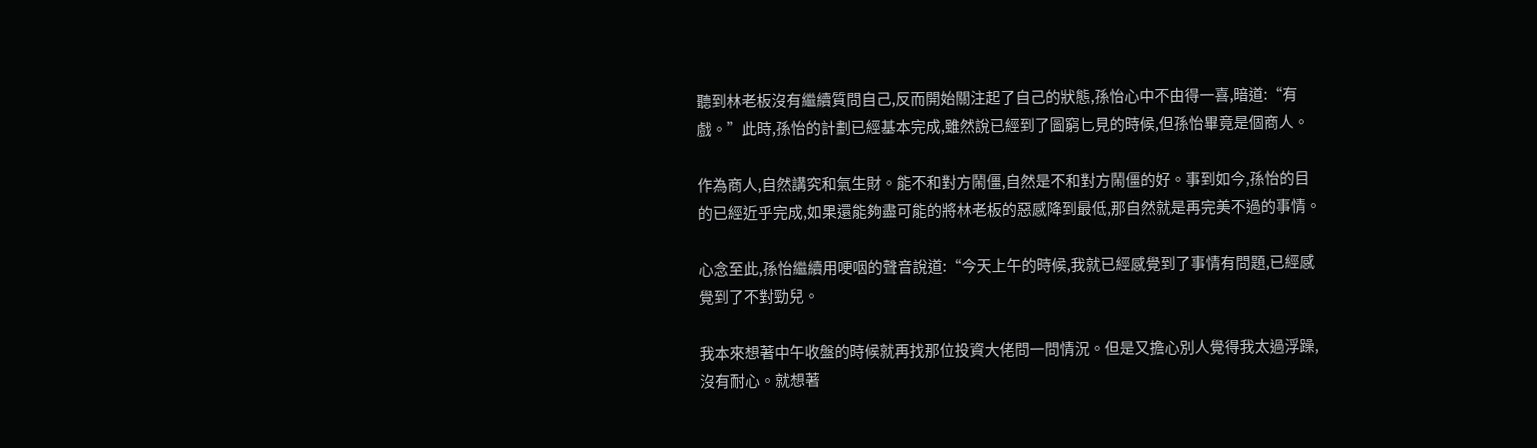聽到林老板沒有繼續質問自己,反而開始關注起了自己的狀態,孫怡心中不由得一喜,暗道:“有戲。”此時,孫怡的計劃已經基本完成,雖然說已經到了圖窮匕見的時候,但孫怡畢竟是個商人。

作為商人,自然講究和氣生財。能不和對方鬧僵,自然是不和對方鬧僵的好。事到如今,孫怡的目的已經近乎完成,如果還能夠盡可能的將林老板的惡感降到最低,那自然就是再完美不過的事情。

心念至此,孫怡繼續用哽咽的聲音說道:“今天上午的時候,我就已經感覺到了事情有問題,已經感覺到了不對勁兒。

我本來想著中午收盤的時候就再找那位投資大佬問一問情況。但是又擔心別人覺得我太過浮躁,沒有耐心。就想著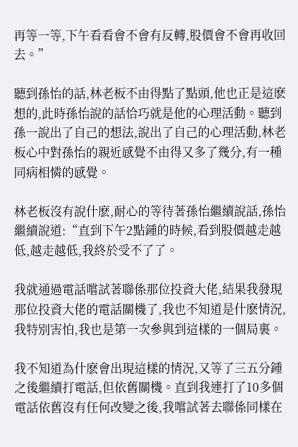再等一等,下午看看會不會有反轉,股價會不會再收回去。”

聽到孫怡的話,林老板不由得點了點頭,他也正是這麽想的,此時孫怡說的話恰巧就是他的心理活動。聽到孫一說出了自己的想法,說出了自己的心理活動,林老板心中對孫怡的親近感覺不由得又多了幾分,有一種同病相憐的感覺。

林老板沒有說什麽,耐心的等待著孫怡繼續說話,孫怡繼續說道:“直到下午2點鍾的時候,看到股價越走越低,越走越低,我終於受不了了。

我就通過電話嚐試著聯係那位投資大佬,結果我發現那位投資大佬的電話關機了,我也不知道是什麽情況,我特別害怕,我也是第一次參與到這樣的一個局裏。

我不知道為什麽會出現這樣的情況,又等了三五分鍾之後繼續打電話,但依舊關機。直到我連打了10多個電話依舊沒有任何改變之後,我嚐試著去聯係同樣在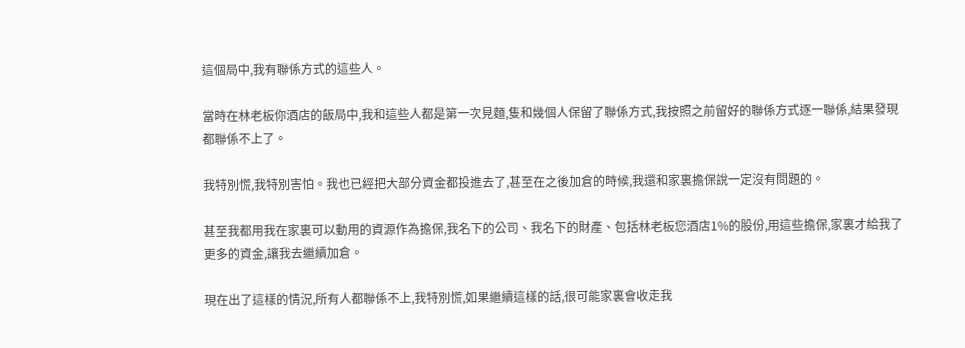這個局中,我有聯係方式的這些人。

當時在林老板你酒店的飯局中,我和這些人都是第一次見麵,隻和幾個人保留了聯係方式,我按照之前留好的聯係方式逐一聯係,結果發現都聯係不上了。

我特別慌,我特別害怕。我也已經把大部分資金都投進去了,甚至在之後加倉的時候,我還和家裏擔保說一定沒有問題的。

甚至我都用我在家裏可以動用的資源作為擔保,我名下的公司、我名下的財產、包括林老板您酒店1%的股份,用這些擔保,家裏才給我了更多的資金,讓我去繼續加倉。

現在出了這樣的情況,所有人都聯係不上,我特別慌,如果繼續這樣的話,很可能家裏會收走我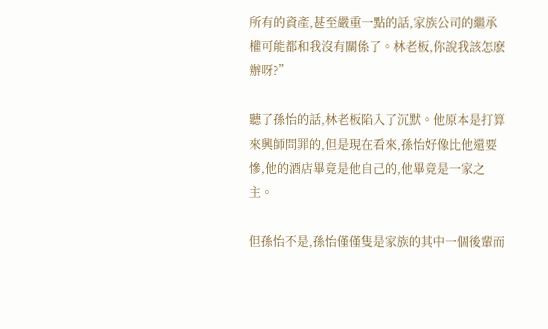所有的資產,甚至嚴重一點的話,家族公司的繼承權可能都和我沒有關係了。林老板,你說我該怎麽辦呀?”

聽了孫怡的話,林老板陷入了沉默。他原本是打算來興師問罪的,但是現在看來,孫怡好像比他還要慘,他的酒店畢竟是他自己的,他畢竟是一家之主。

但孫怡不是,孫怡僅僅隻是家族的其中一個後輩而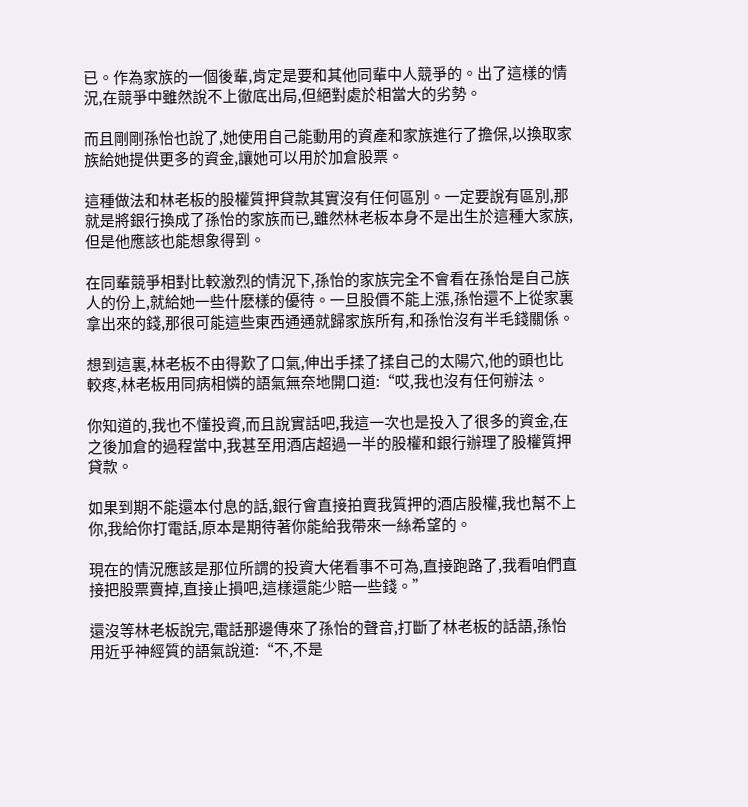已。作為家族的一個後輩,肯定是要和其他同輩中人競爭的。出了這樣的情況,在競爭中雖然說不上徹底出局,但絕對處於相當大的劣勢。

而且剛剛孫怡也說了,她使用自己能動用的資產和家族進行了擔保,以換取家族給她提供更多的資金,讓她可以用於加倉股票。

這種做法和林老板的股權質押貸款其實沒有任何區別。一定要說有區別,那就是將銀行換成了孫怡的家族而已,雖然林老板本身不是出生於這種大家族,但是他應該也能想象得到。

在同輩競爭相對比較激烈的情況下,孫怡的家族完全不會看在孫怡是自己族人的份上,就給她一些什麽樣的優待。一旦股價不能上漲,孫怡還不上從家裏拿出來的錢,那很可能這些東西通通就歸家族所有,和孫怡沒有半毛錢關係。

想到這裏,林老板不由得歎了口氣,伸出手揉了揉自己的太陽穴,他的頭也比較疼,林老板用同病相憐的語氣無奈地開口道:“哎,我也沒有任何辦法。

你知道的,我也不懂投資,而且說實話吧,我這一次也是投入了很多的資金,在之後加倉的過程當中,我甚至用酒店超過一半的股權和銀行辦理了股權質押貸款。

如果到期不能還本付息的話,銀行會直接拍賣我質押的酒店股權,我也幫不上你,我給你打電話,原本是期待著你能給我帶來一絲希望的。

現在的情況應該是那位所謂的投資大佬看事不可為,直接跑路了,我看咱們直接把股票賣掉,直接止損吧,這樣還能少賠一些錢。”

還沒等林老板說完,電話那邊傳來了孫怡的聲音,打斷了林老板的話語,孫怡用近乎神經質的語氣說道:“不,不是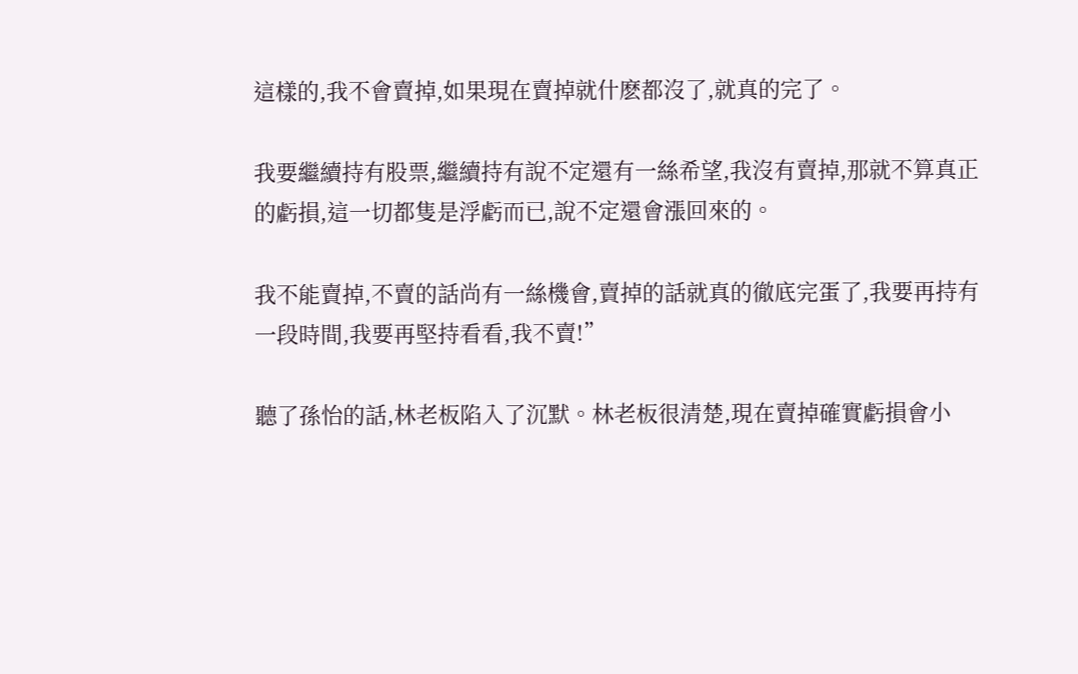這樣的,我不會賣掉,如果現在賣掉就什麽都沒了,就真的完了。

我要繼續持有股票,繼續持有說不定還有一絲希望,我沒有賣掉,那就不算真正的虧損,這一切都隻是浮虧而已,說不定還會漲回來的。

我不能賣掉,不賣的話尚有一絲機會,賣掉的話就真的徹底完蛋了,我要再持有一段時間,我要再堅持看看,我不賣!”

聽了孫怡的話,林老板陷入了沉默。林老板很清楚,現在賣掉確實虧損會小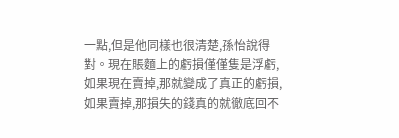一點,但是他同樣也很清楚,孫怡說得對。現在賬麵上的虧損僅僅隻是浮虧,如果現在賣掉,那就變成了真正的虧損,如果賣掉,那損失的錢真的就徹底回不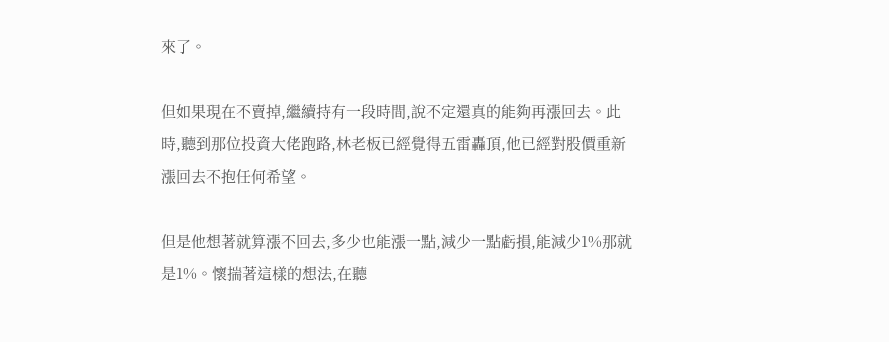來了。

但如果現在不賣掉,繼續持有一段時間,說不定還真的能夠再漲回去。此時,聽到那位投資大佬跑路,林老板已經覺得五雷轟頂,他已經對股價重新漲回去不抱任何希望。

但是他想著就算漲不回去,多少也能漲一點,減少一點虧損,能減少1%那就是1%。懷揣著這樣的想法,在聽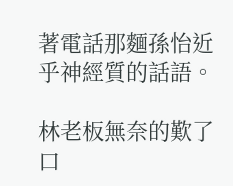著電話那麵孫怡近乎神經質的話語。

林老板無奈的歎了口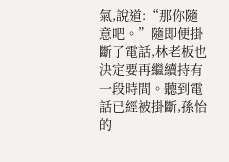氣,說道:“那你隨意吧。”隨即便掛斷了電話,林老板也決定要再繼續持有一段時間。聽到電話已經被掛斷,孫怡的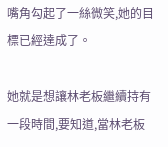嘴角勾起了一絲微笑,她的目標已經達成了。

她就是想讓林老板繼續持有一段時間,要知道,當林老板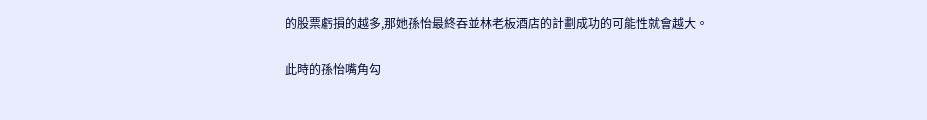的股票虧損的越多,那她孫怡最終吞並林老板酒店的計劃成功的可能性就會越大。

此時的孫怡嘴角勾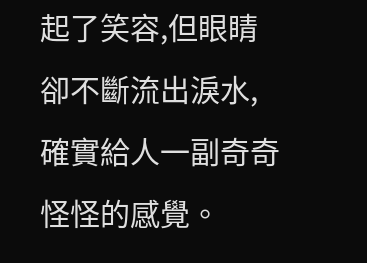起了笑容,但眼睛卻不斷流出淚水,確實給人一副奇奇怪怪的感覺。